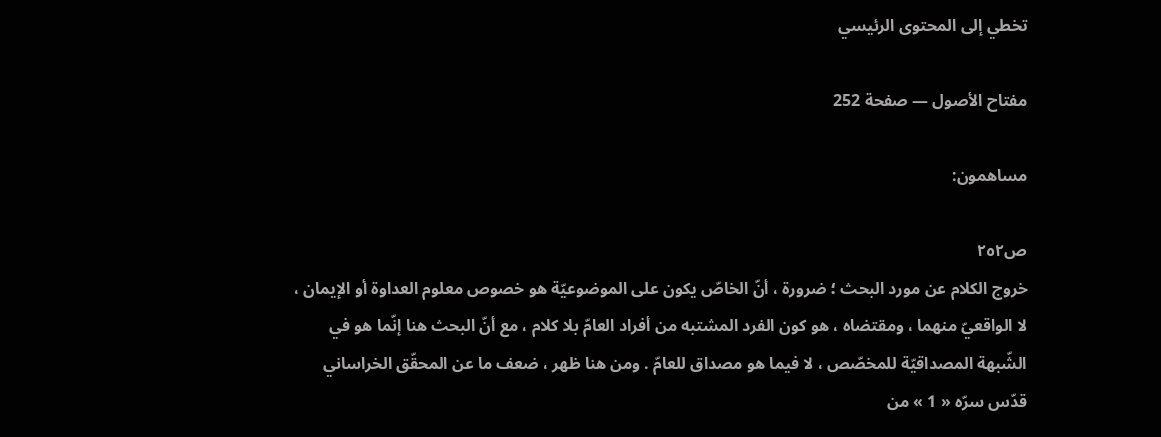تخطي إلى المحتوى الرئيسي

مفتاح الأصول — صفحة 252

مساهمون:

ص٢٥٢
خروج الكلام عن مورد البحث ؛ ضرورة ، أنّ الخاصّ يكون على الموضوعيّة هو خصوص معلوم العداوة أو الإيمان ، لا الواقعيّ منهما ، ومقتضاه ، هو كون الفرد المشتبه من أفراد العامّ بلا كلام ، مع أنّ البحث هنا إنّما هو في الشّبهة المصداقيّة للمخصّص ، لا فيما هو مصداق للعامّ . ومن هنا ظهر ، ضعف ما عن المحقّق الخراساني قدّس سرّه « 1 » من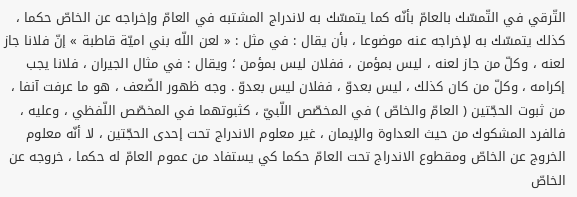التّرقي في التّمسّك بالعامّ بأنّه كما يتمسّك به لاندراج المشتبه في العامّ وإخراجه عن الخاصّ حكما ، كذلك يتمسّك به لإخراجه عنه موضوعا ، بأن يقال : في مثل : « لعن اللّه بني اميّة قاطبة » إنّ فلانا جاز لعنه ، وكلّ من جاز لعنه ، ليس بمؤمن ، ففلان ليس بمؤمن ؛ ويقال : في مثال الجيران ، فلانا يجب إكرامه ، وكلّ من كان كذلك ، ليس بعدوّ ، ففلان ليس بعدوّ . وجه ظهور الضّعف ، هو ما عرفت آنفا ، من ثبوت الحجّتين ( العامّ والخاصّ ) في المخصّص اللّبيّ ، كثبوتهما في المخصّص اللّفظي ، وعليه ، فالفرد المشكوك من حيث العداوة والإيمان ، غير معلوم الاندراج تحت إحدى الحجّتين ، لا أنّه معلوم الخروج عن الخاصّ ومقطوع الاندراج تحت العامّ حكما كي يستفاد من عموم العامّ له حكما ، خروجه عن الخاصّ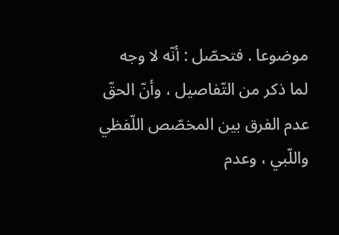موضوعا . فتحصّل : أنّه لا وجه لما ذكر من التّفاصيل ، وأنّ الحقّ عدم الفرق بين المخصّص اللّفظي واللّبي ، وعدم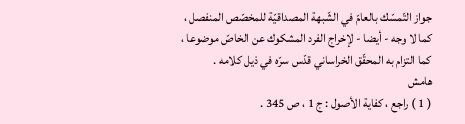جواز التّمسّك بالعامّ في الشّبهة المصداقيّة للمخصّص المنفصل ، كما لا وجه - أيضا - لإخراج الفرد المشكوك عن الخاصّ موضوعا ، كما التزام به المحقّق الخراساني قدّس سرّه في ذيل كلامه .
هامش
( 1 ) راجع ، كفاية الأصول : ج 1 ، ص 345 .